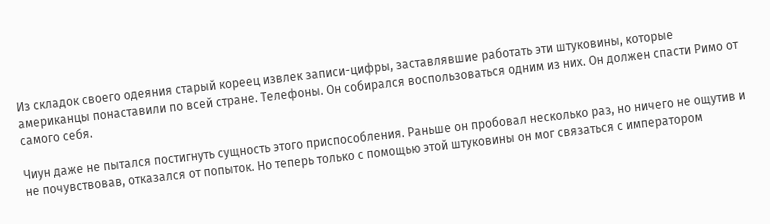Из складок своего одеяния старый кореец извлек записи-цифры, заставлявшие работать эти штуковины, которые американцы понаставили по всей стране. Телефоны. Он собирался воспользоваться одним из них. Он должен спасти Римо от самого себя.

Чиун даже не пытался постигнуть сущность этого приспособления. Раньше он пробовал несколько раз, но ничего не ощутив и не почувствовав, отказался от попыток. Но теперь только с помощью этой штуковины он мог связаться с императором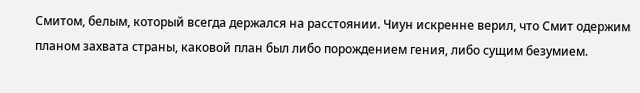Смитом, белым, который всегда держался на расстоянии. Чиун искренне верил, что Смит одержим планом захвата страны, каковой план был либо порождением гения, либо сущим безумием.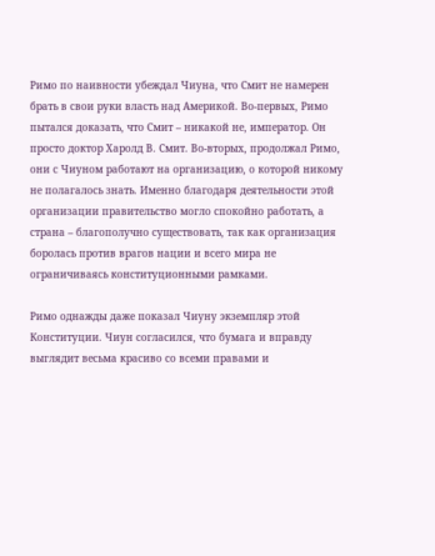Римо по наивности убеждал Чиуна, что Смит не намерен брать в свои руки власть над Америкой. Во-первых, Римо пытался доказать, что Смит – никакой не, император. Он просто доктор Харолд В. Смит. Во-вторых, продолжал Римо, они с Чиуном работают на организацию, о которой никому не полагалось знать. Именно благодаря деятельности этой организации правительство могло спокойно работать, а страна – благополучно существовать, так как организация боролась против врагов нации и всего мира не ограничиваясь конституционными рамками.

Римо однажды даже показал Чиуну экземпляр этой Конституции. Чиун согласился, что бумага и вправду выглядит весьма красиво со всеми правами и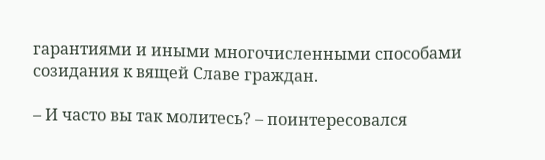гарантиями и иными многочисленными способами созидания к вящей Славе граждан.

– И часто вы так молитесь? – поинтересовался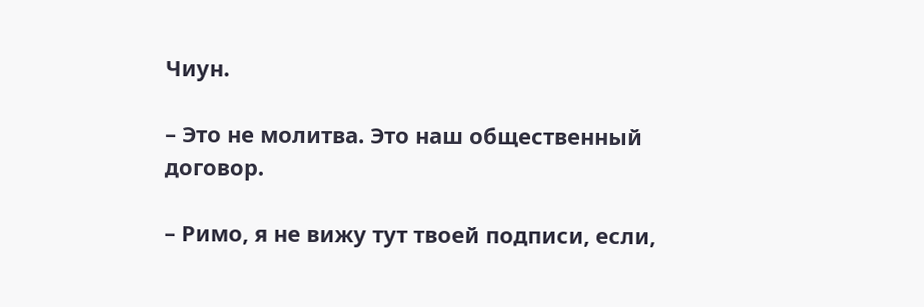Чиун.

– Это не молитва. Это наш общественный договор.

– Римо, я не вижу тут твоей подписи, если,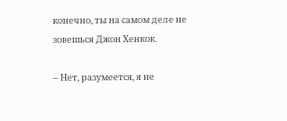конечно, ты на самом деле не зовешься Джон Хенкок.

– Нет, разумеется, я не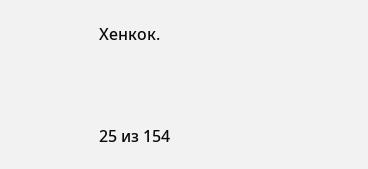Хенкок.



25 из 154